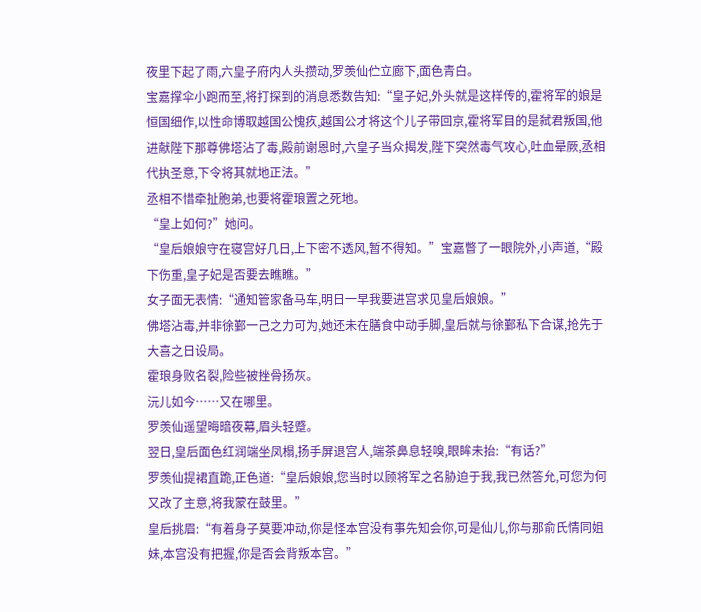夜里下起了雨,六皇子府内人头攒动,罗羡仙伫立廊下,面色青白。
宝嘉撑伞小跑而至,将打探到的消息悉数告知:“皇子妃,外头就是这样传的,霍将军的娘是恒国细作,以性命博取越国公愧疚,越国公才将这个儿子带回京,霍将军目的是弑君叛国,他进献陛下那尊佛塔沾了毒,殿前谢恩时,六皇子当众揭发,陛下突然毒气攻心,吐血晕厥,丞相代执圣意,下令将其就地正法。”
丞相不惜牵扯胞弟,也要将霍琅置之死地。
“皇上如何?”她问。
“皇后娘娘守在寝宫好几日,上下密不透风,暂不得知。”宝嘉瞥了一眼院外,小声道,“殿下伤重,皇子妃是否要去瞧瞧。”
女子面无表情:“通知管家备马车,明日一早我要进宫求见皇后娘娘。”
佛塔沾毒,并非徐鄞一己之力可为,她还未在膳食中动手脚,皇后就与徐鄞私下合谋,抢先于大喜之日设局。
霍琅身败名裂,险些被挫骨扬灰。
沅儿如今……又在哪里。
罗羡仙遥望晦暗夜幕,眉头轻蹙。
翌日,皇后面色红润端坐凤榻,扬手屏退宫人,端茶鼻息轻嗅,眼眸未抬:“有话?”
罗羡仙提裙直跪,正色道:“皇后娘娘,您当时以顾将军之名胁迫于我,我已然答允,可您为何又改了主意,将我蒙在鼓里。”
皇后挑眉:“有着身子莫要冲动,你是怪本宫没有事先知会你,可是仙儿,你与那俞氏情同姐妹,本宫没有把握,你是否会背叛本宫。”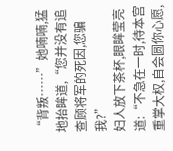“背叛……”她喃喃,猛地抬眸道,“您并没有追查顾将军的死因,您骗我?”
妇人放下茶杯,眼眸莹亮道:“不急在一时,待本宫重掌大权,自会圆你心愿,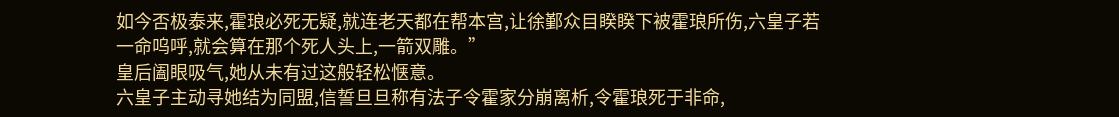如今否极泰来,霍琅必死无疑,就连老天都在帮本宫,让徐鄞众目睽睽下被霍琅所伤,六皇子若一命呜呼,就会算在那个死人头上,一箭双雕。”
皇后阖眼吸气,她从未有过这般轻松惬意。
六皇子主动寻她结为同盟,信誓旦旦称有法子令霍家分崩离析,令霍琅死于非命,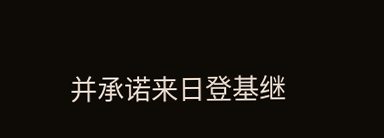并承诺来日登基继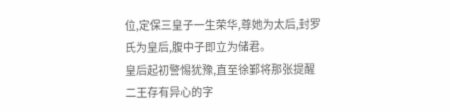位,定保三皇子一生荣华,尊她为太后,封罗氏为皇后,腹中子即立为储君。
皇后起初警惕犹豫,直至徐鄞将那张提醒二王存有异心的字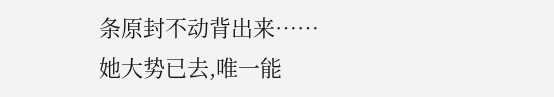条原封不动背出来……
她大势已去,唯一能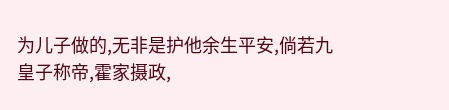为儿子做的,无非是护他余生平安,倘若九皇子称帝,霍家摄政,